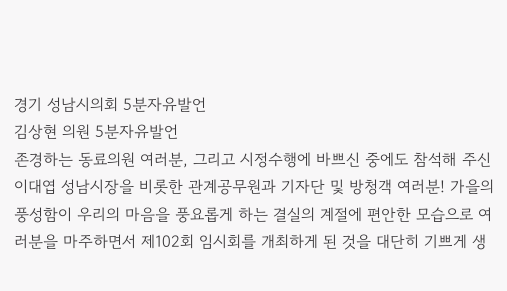경기 성남시의회 5분자유발언
김상현 의원 5분자유발언
존경하는 동료의원 여러분, 그리고 시정수행에 바쁘신 중에도 참석해 주신 이대엽 성남시장을 비롯한 관계공무원과 기자단 및 방청객 여러분! 가을의 풍성함이 우리의 마음을 풍요롭게 하는 결실의 계절에 편안한 모습으로 여러분을 마주하면서 제102회 임시회를 개최하게 된 것을 대단히 기쁘게 생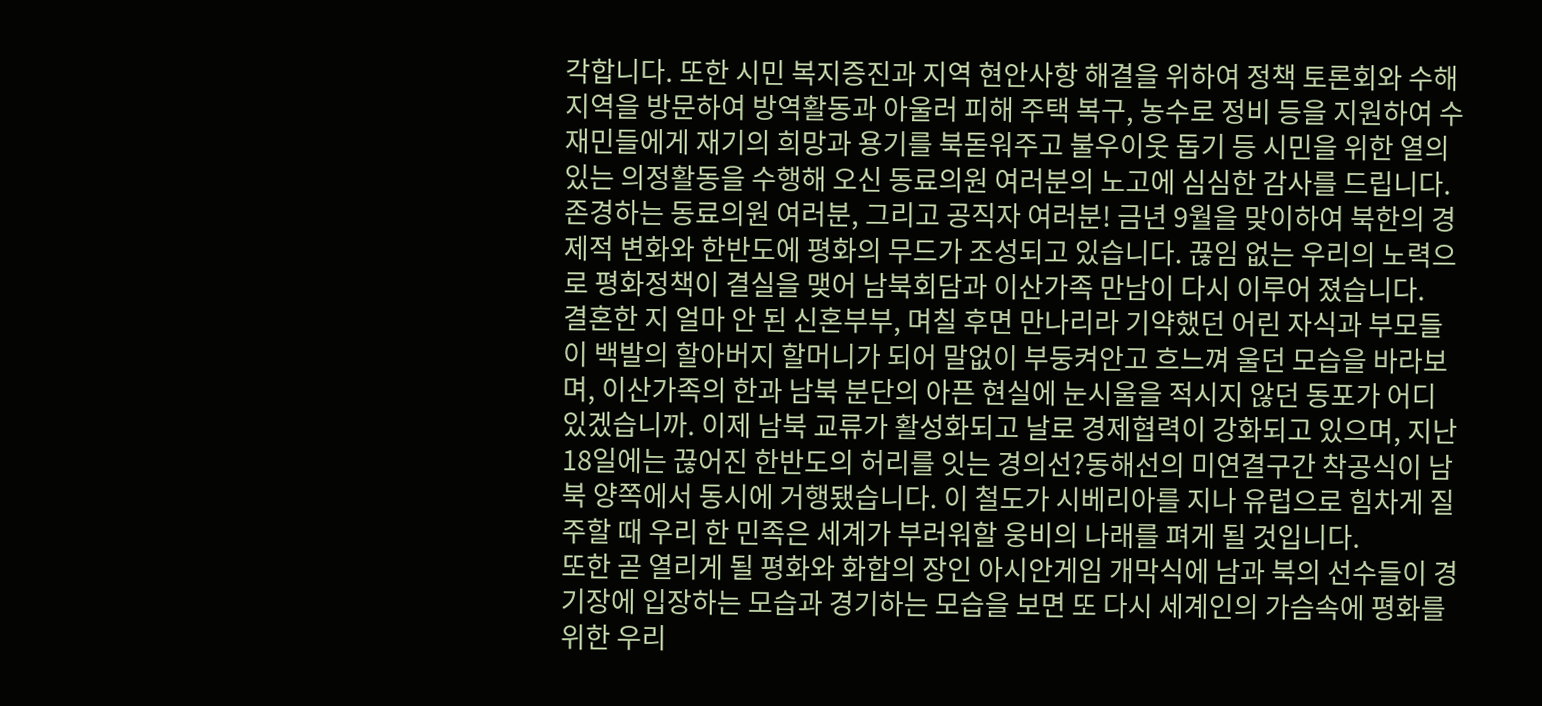각합니다. 또한 시민 복지증진과 지역 현안사항 해결을 위하여 정책 토론회와 수해지역을 방문하여 방역활동과 아울러 피해 주택 복구, 농수로 정비 등을 지원하여 수재민들에게 재기의 희망과 용기를 북돋워주고 불우이웃 돕기 등 시민을 위한 열의있는 의정활동을 수행해 오신 동료의원 여러분의 노고에 심심한 감사를 드립니다.
존경하는 동료의원 여러분, 그리고 공직자 여러분! 금년 9월을 맞이하여 북한의 경제적 변화와 한반도에 평화의 무드가 조성되고 있습니다. 끊임 없는 우리의 노력으로 평화정책이 결실을 맺어 남북회담과 이산가족 만남이 다시 이루어 졌습니다.
결혼한 지 얼마 안 된 신혼부부, 며칠 후면 만나리라 기약했던 어린 자식과 부모들이 백발의 할아버지 할머니가 되어 말없이 부둥켜안고 흐느껴 울던 모습을 바라보며, 이산가족의 한과 남북 분단의 아픈 현실에 눈시울을 적시지 않던 동포가 어디 있겠습니까. 이제 남북 교류가 활성화되고 날로 경제협력이 강화되고 있으며, 지난 18일에는 끊어진 한반도의 허리를 잇는 경의선?동해선의 미연결구간 착공식이 남북 양쪽에서 동시에 거행됐습니다. 이 철도가 시베리아를 지나 유럽으로 힘차게 질주할 때 우리 한 민족은 세계가 부러워할 웅비의 나래를 펴게 될 것입니다.
또한 곧 열리게 될 평화와 화합의 장인 아시안게임 개막식에 남과 북의 선수들이 경기장에 입장하는 모습과 경기하는 모습을 보면 또 다시 세계인의 가슴속에 평화를 위한 우리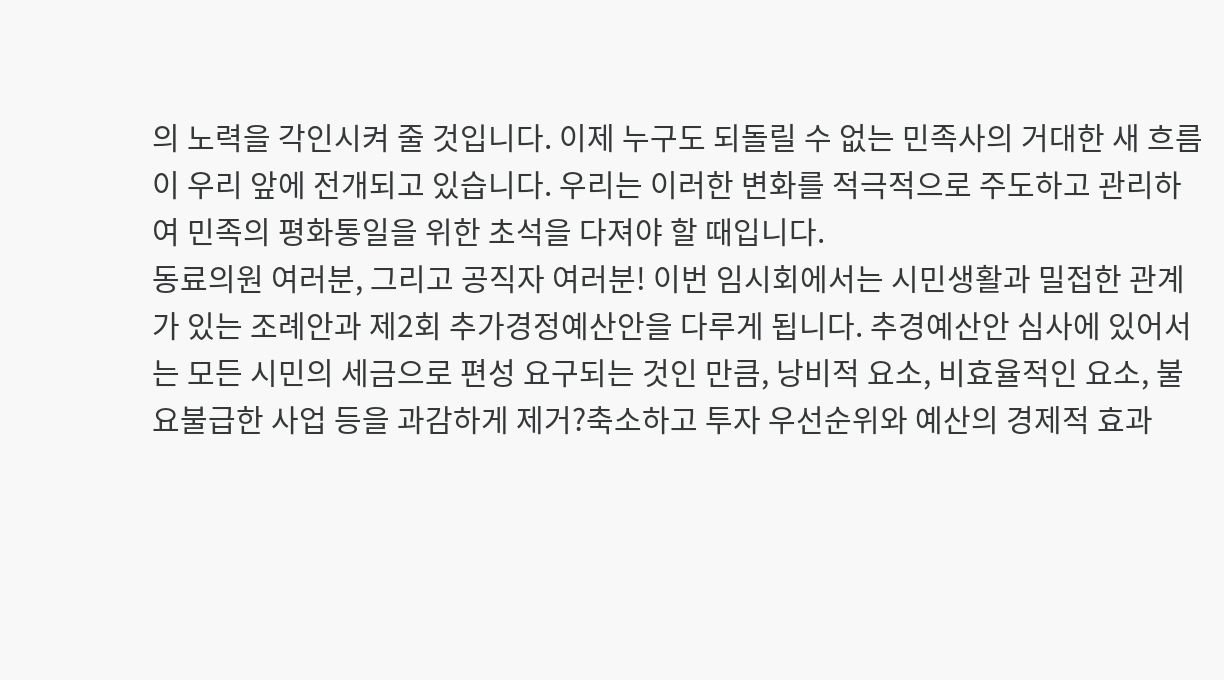의 노력을 각인시켜 줄 것입니다. 이제 누구도 되돌릴 수 없는 민족사의 거대한 새 흐름이 우리 앞에 전개되고 있습니다. 우리는 이러한 변화를 적극적으로 주도하고 관리하여 민족의 평화통일을 위한 초석을 다져야 할 때입니다.
동료의원 여러분, 그리고 공직자 여러분! 이번 임시회에서는 시민생활과 밀접한 관계가 있는 조례안과 제2회 추가경정예산안을 다루게 됩니다. 추경예산안 심사에 있어서는 모든 시민의 세금으로 편성 요구되는 것인 만큼, 낭비적 요소, 비효율적인 요소, 불요불급한 사업 등을 과감하게 제거?축소하고 투자 우선순위와 예산의 경제적 효과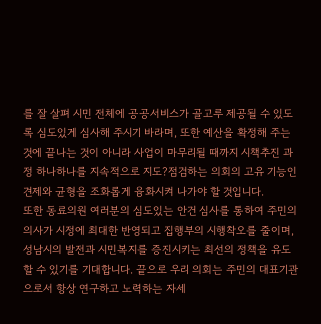를 잘 살펴 시민 전체에 공공서비스가 골고루 제공될 수 있도록 심도있게 심사해 주시기 바라며, 또한 예산을 확정해 주는 것에 끝나는 것이 아니라 사업이 마무리될 때까지 시책추진 과정 하나하나를 지속적으로 지도?점검하는 의회의 고유 기능인 견제와 균형을 조화롭게 융화시켜 나가야 할 것입니다.
또한 동료의원 여러분의 심도있는 안건 심사를 통하여 주민의 의사가 시정에 최대한 반영되고 집행부의 시행착오를 줄이며, 성남시의 발전과 시민복지를 증진시키는 최선의 정책을 유도할 수 있기를 기대합니다. 끝으로 우리 의회는 주민의 대표기관으로서 항상 연구하고 노력하는 자세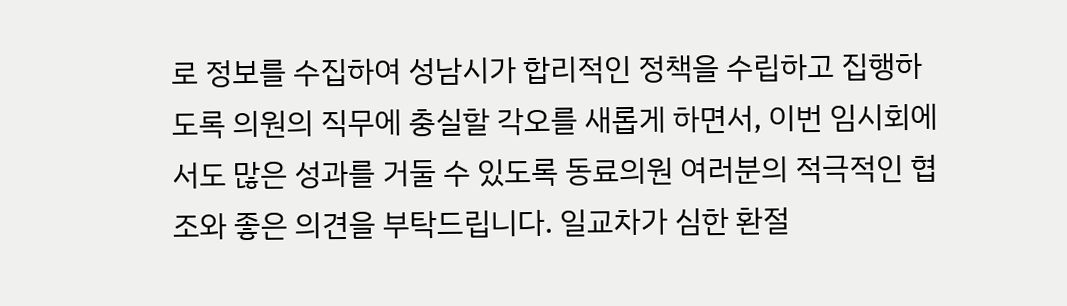로 정보를 수집하여 성남시가 합리적인 정책을 수립하고 집행하도록 의원의 직무에 충실할 각오를 새롭게 하면서, 이번 임시회에서도 많은 성과를 거둘 수 있도록 동료의원 여러분의 적극적인 협조와 좋은 의견을 부탁드립니다. 일교차가 심한 환절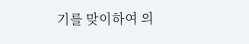기를 맞이하여 의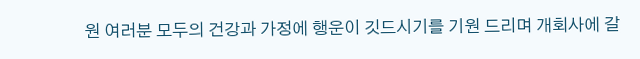원 여러분 모두의 건강과 가정에 행운이 깃드시기를 기원 드리며 개회사에 갈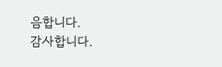음합니다.
감사합니다.